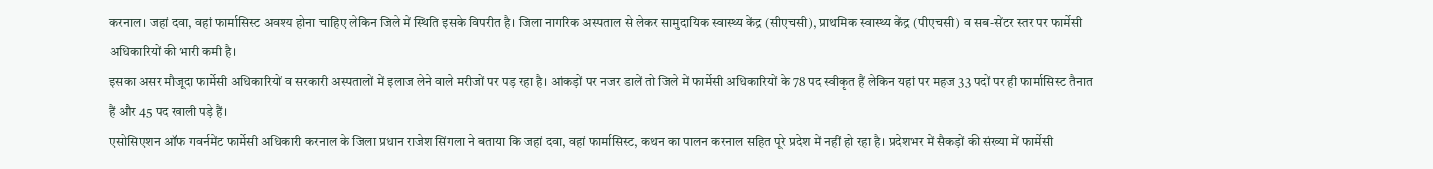करनाल। जहां दवा, वहां फार्मासिस्ट अवश्य होना चाहिए लेकिन जिले में स्थिति इसके विपरीत है। जिला नागरिक अस्पताल से लेकर सामुदायिक स्वास्थ्य केंद्र (सीएचसी), प्राथमिक स्वास्थ्य केंद्र (पीएचसी) व सब-सेंटर स्तर पर फार्मेसी अधिकारियों की भारी कमी है।
इसका असर मौजूदा फार्मेसी अधिकारियों व सरकारी अस्पतालों में इलाज लेने वाले मरीजों पर पड़ रहा है। आंकड़ों पर नजर डालें तो जिले में फार्मेसी अधिकारियों के 78 पद स्वीकृत हैं लेकिन यहां पर महज 33 पदों पर ही फार्मासिस्ट तैनात हैं और 45 पद खाली पड़े हैं।
एसोसिएशन ऑफ गवर्नमेंट फार्मेसी अधिकारी करनाल के जिला प्रधान राजेश सिंगला ने बताया कि जहां दवा, वहां फार्मासिस्ट, कथन का पालन करनाल सहित पूरे प्रदेश में नहीं हो रहा है। प्रदेशभर में सैकड़ों की संख्या में फार्मेसी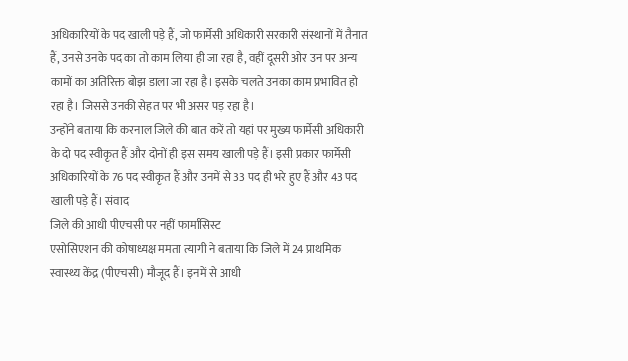अधिकारियों के पद खाली पड़े हैं, जो फार्मेसी अधिकारी सरकारी संस्थानों में तैनात हैं, उनसे उनके पद का तो काम लिया ही जा रहा है, वहीं दूसरी ओर उन पर अन्य कामों का अतिरिक्त बोझ डाला जा रहा है। इसके चलते उनका काम प्रभावित हो रहा है। जिससे उनकी सेहत पर भी असर पड़ रहा है।
उन्होंने बताया कि करनाल जिले की बात करें तो यहां पर मुख्य फार्मेसी अधिकारी के दो पद स्वीकृत हैं और दोनों ही इस समय खाली पड़े हैं। इसी प्रकार फार्मेसी अधिकारियों के 76 पद स्वीकृत हैं और उनमें से 33 पद ही भरे हुए हैं और 43 पद खाली पड़े हैं। संवाद
जिले की आधी पीएचसी पर नहीं फार्मासिस्ट
एसोसिएशन की कोषाध्यक्ष ममता त्यागी ने बताया कि जिले में 24 प्राथमिक स्वास्थ्य केंद्र (पीएचसी) मौजूद हैं। इनमें से आधी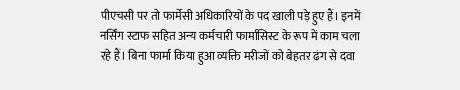पीएचसी पर तो फार्मेसी अधिकारियों के पद खाली पड़े हुए हैं। इनमें नर्सिंग स्टाफ सहित अन्य कर्मचारी फार्मासिस्ट के रूप में काम चला रहे हैं। बिना फार्मा किया हुआ व्यक्ति मरीजों को बेहतर ढंग से दवा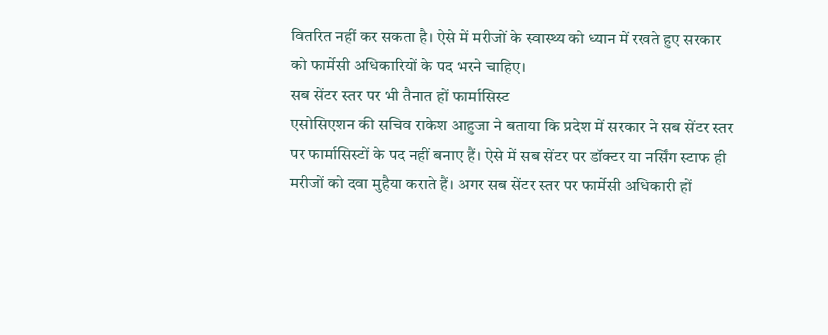वितरित नहीं कर सकता है। ऐसे में मरीजों के स्वास्थ्य को ध्यान में रखते हुए सरकार को फार्मेसी अधिकारियों के पद भरने चाहिए।
सब सेंटर स्तर पर भी तैनात हों फार्मासिस्ट
एसोसिएशन की सचिव राकेश आहुजा ने बताया कि प्रदेश में सरकार ने सब सेंटर स्तर पर फार्मासिस्टों के पद नहीं बनाए हैं। ऐसे में सब सेंटर पर डॉक्टर या नर्सिंग स्टाफ ही मरीजों को दवा मुहैया कराते हैं। अगर सब सेंटर स्तर पर फार्मेसी अधिकारी हों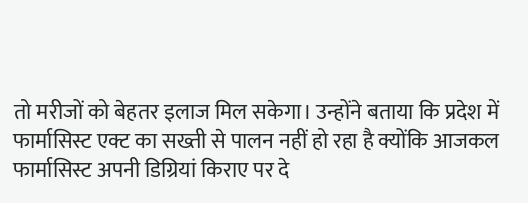तो मरीजों को बेहतर इलाज मिल सकेगा। उन्होंने बताया कि प्रदेश में फार्मासिस्ट एक्ट का सख्ती से पालन नहीं हो रहा है क्योंकि आजकल फार्मासिस्ट अपनी डिग्रियां किराए पर दे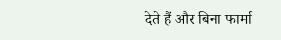देते हैं और बिना फार्मा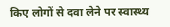किए लोगों से दवा लेने पर स्वास्थ्य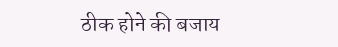ठीक होने की बजाय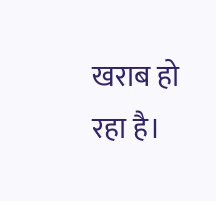खराब हो रहा है।